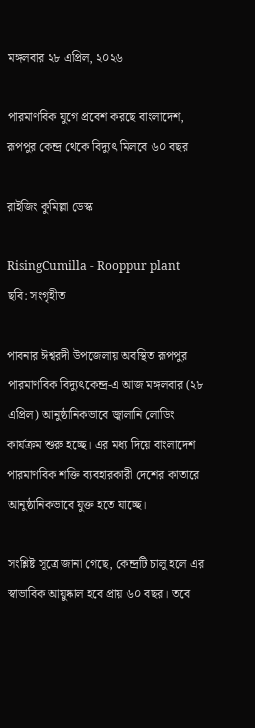মঙ্গলবার ২৮ এপ্রিল, ২০২৬

পারমাণবিক যুগে প্রবেশ করছে বাংলাদেশ, রূপপুর কেন্দ্র থেকে বিদ্যুৎ মিলবে ৬০ বছর

রাইজিং কুমিল্লা ডেস্ক

RisingCumilla - Rooppur plant
ছবি: সংগৃহীত

পাবনার ঈশ্বরদী উপজেলায় অবস্থিত রূপপুর পারমাণবিক বিদ্যুৎকেন্দ্র-এ আজ মঙ্গলবার (২৮ এপ্রিল) আনুষ্ঠানিকভাবে জ্বালানি লোডিং কার্যক্রম শুরু হচ্ছে। এর মধ্য দিয়ে বাংলাদেশ পারমাণবিক শক্তি ব্যবহারকারী দেশের কাতারে আনুষ্ঠানিকভাবে যুক্ত হতে যাচ্ছে।

সংশ্লিষ্ট সূত্রে জানা গেছে, কেন্দ্রটি চালু হলে এর স্বাভাবিক আয়ুষ্কাল হবে প্রায় ৬০ বছর। তবে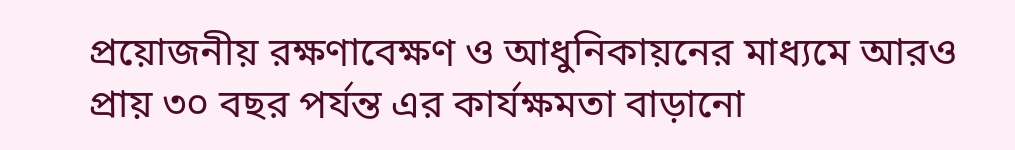প্রয়োজনীয় রক্ষণাবেক্ষণ ও আধুনিকায়নের মাধ্যমে আরও প্রায় ৩০ বছর পর্যন্ত এর কার্যক্ষমতা বাড়ানো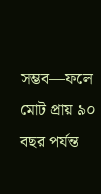সম্ভব—ফলে মোট প্রায় ৯০ বছর পর্যন্ত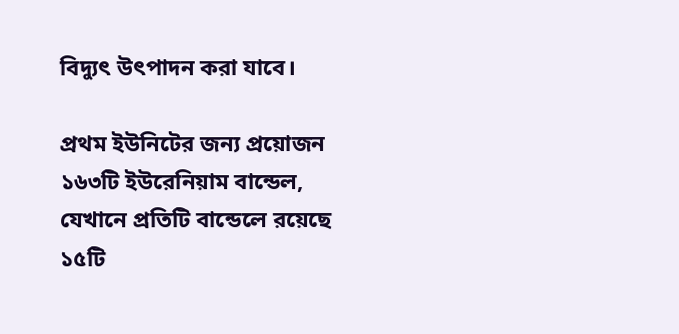বিদ্যুৎ উৎপাদন করা যাবে।

প্রথম ইউনিটের জন্য প্রয়োজন ১৬৩টি ইউরেনিয়াম বান্ডেল, যেখানে প্রতিটি বান্ডেলে রয়েছে ১৫টি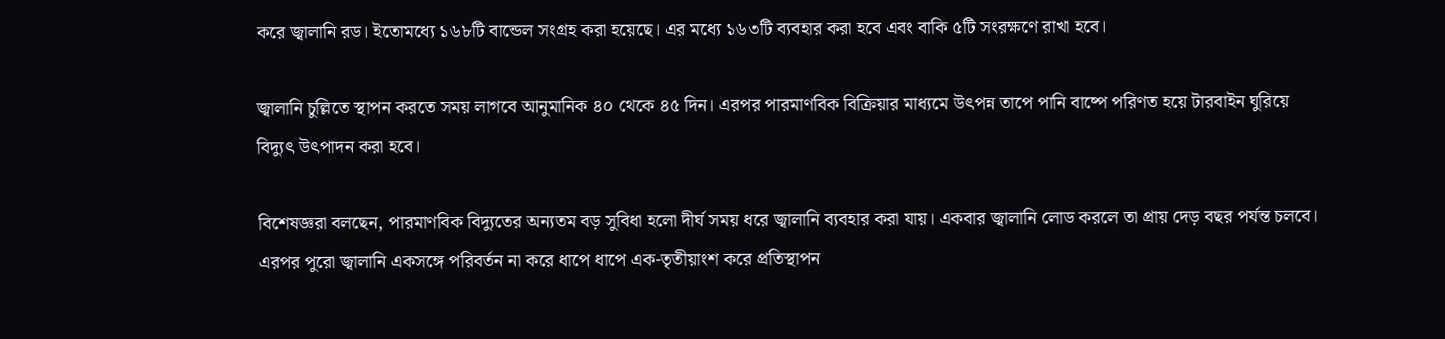করে জ্বালানি রড। ইতোমধ্যে ১৬৮টি বান্ডেল সংগ্রহ করা হয়েছে। এর মধ্যে ১৬৩টি ব্যবহার করা হবে এবং বাকি ৫টি সংরক্ষণে রাখা হবে।

জ্বালানি চুল্লিতে স্থাপন করতে সময় লাগবে আনুমানিক ৪০ থেকে ৪৫ দিন। এরপর পারমাণবিক বিক্রিয়ার মাধ্যমে উৎপন্ন তাপে পানি বাষ্পে পরিণত হয়ে টারবাইন ঘুরিয়ে বিদ্যুৎ উৎপাদন করা হবে।

বিশেষজ্ঞরা বলছেন, পারমাণবিক বিদ্যুতের অন্যতম বড় সুবিধা হলো দীর্ঘ সময় ধরে জ্বালানি ব্যবহার করা যায়। একবার জ্বালানি লোড করলে তা প্রায় দেড় বছর পর্যন্ত চলবে। এরপর পুরো জ্বালানি একসঙ্গে পরিবর্তন না করে ধাপে ধাপে এক-তৃতীয়াংশ করে প্রতিস্থাপন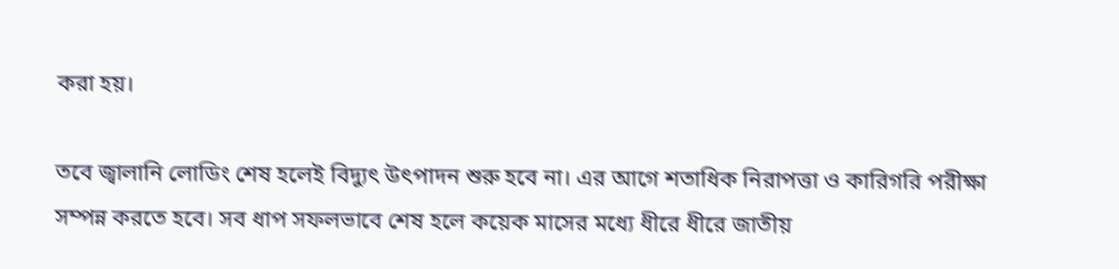করা হয়।

তবে জ্বালানি লোডিং শেষ হলেই বিদ্যুৎ উৎপাদন শুরু হবে না। এর আগে শতাধিক নিরাপত্তা ও কারিগরি পরীক্ষা সম্পন্ন করতে হবে। সব ধাপ সফলভাবে শেষ হলে কয়েক মাসের মধ্যে ধীরে ধীরে জাতীয়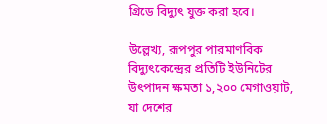গ্রিডে বিদ্যুৎ যুক্ত করা হবে।

উল্লেখ্য, রূপপুর পারমাণবিক বিদ্যুৎকেন্দ্রের প্রতিটি ইউনিটের উৎপাদন ক্ষমতা ১,২০০ মেগাওয়াট, যা দেশের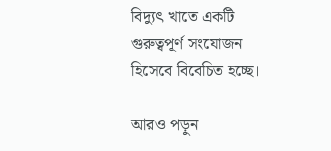বিদ্যুৎ খাতে একটি গুরুত্বপূর্ণ সংযোজন হিসেবে বিবেচিত হচ্ছে।

আরও পড়ুন